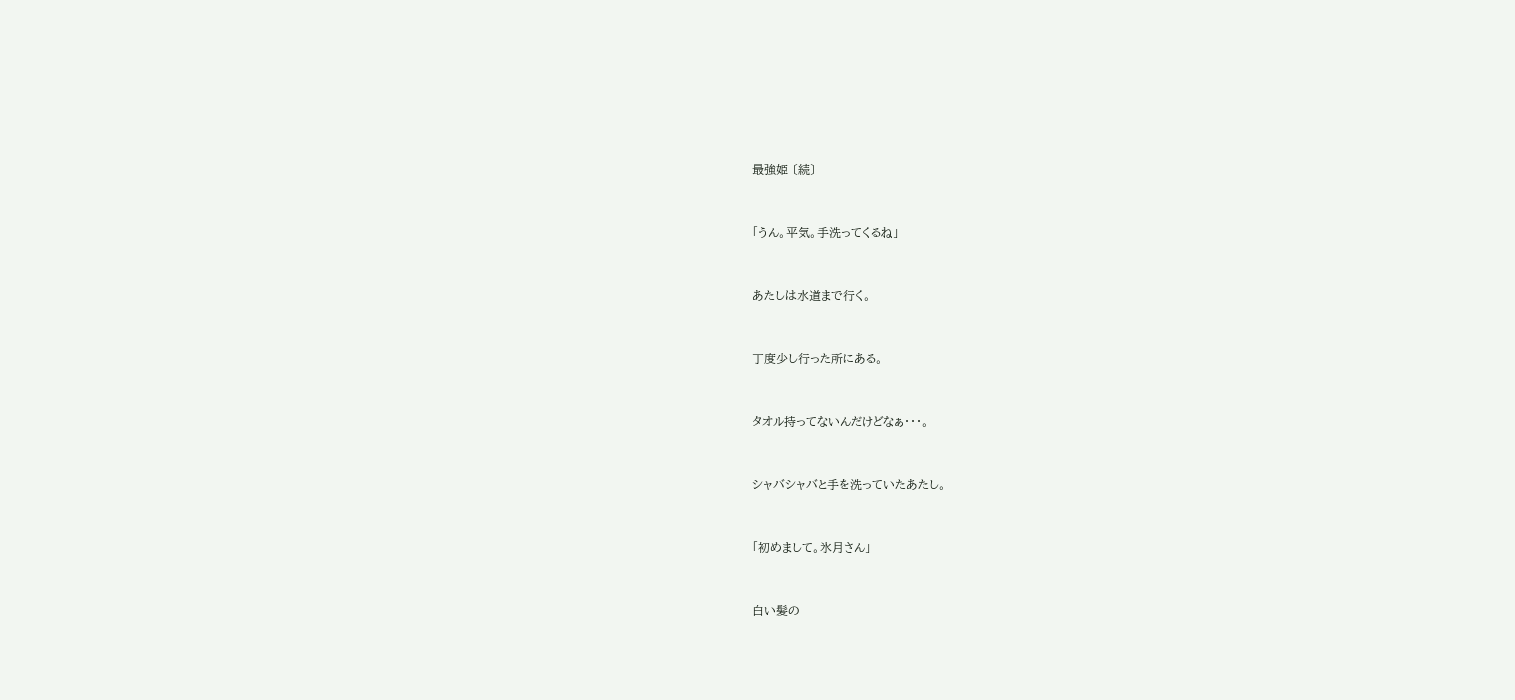最強姫 〔続〕


「うん。平気。手洗ってくるね」


あたしは水道まで行く。


丁度少し行った所にある。


タオル持ってないんだけどなぁ・・・。


シャバシャバと手を洗っていたあたし。


「初めまして。氷月さん」


白い髪の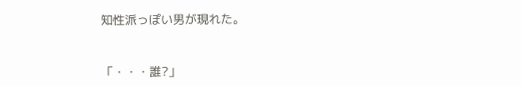知性派っぽい男が現れた。


「・・・誰?」